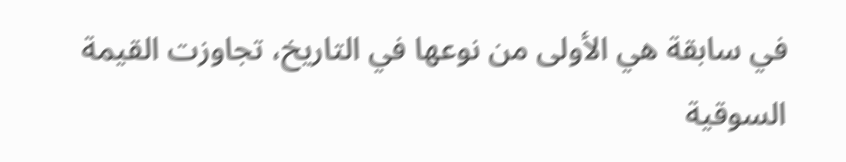في سابقة هي الأولى من نوعها في التاريخ، تجاوزت القيمة السوقية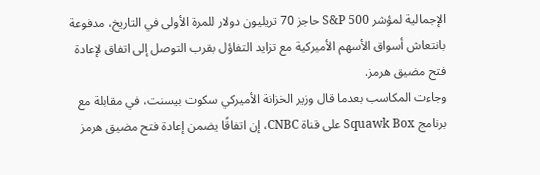الإجمالية لمؤشر S&P 500 حاجز 70 تريليون دولار للمرة الأولى في التاريخ، مدفوعة بانتعاش أسواق الأسهم الأميركية مع تزايد التفاؤل بقرب التوصل إلى اتفاق لإعادة فتح مضيق هرمز.
وجاءت المكاسب بعدما قال وزير الخزانة الأميركي سكوت بيسنت، في مقابلة مع برنامج Squawk Box على قناة CNBC، إن اتفاقًا يضمن إعادة فتح مضيق هرمز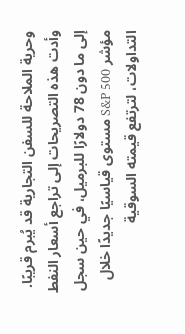وحرية الملاحة للسفن التجارية قد يُبرم قريبًا.
وأدت هذه التصريحات إلى تراجع أسعار النفط إلى ما دون 78 دولارًا للبرميل، في حين سجل مؤشر S&P 500 مستوى قياسيًا جديدًا خلال التداولات، لترتفع قيمته السوقية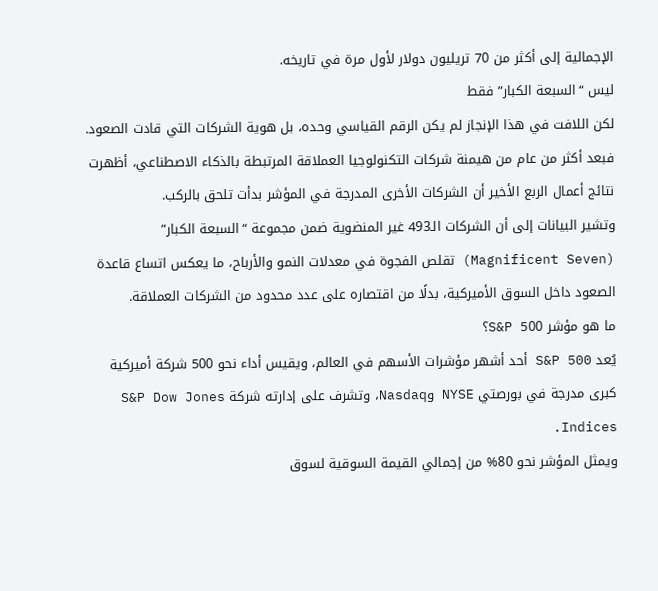الإجمالية إلى أكثر من 70 تريليون دولار لأول مرة في تاريخه.
ليس “السبعة الكبار” فقط
لكن اللافت في هذا الإنجاز لم يكن الرقم القياسي وحده، بل هوية الشركات التي قادت الصعود. فبعد أكثر من عام من هيمنة شركات التكنولوجيا العملاقة المرتبطة بالذكاء الاصطناعي، أظهرت نتائج أعمال الربع الأخير أن الشركات الأخرى المدرجة في المؤشر بدأت تلحق بالركب.
وتشير البيانات إلى أن الشركات الـ493 غير المنضوية ضمن مجموعة “السبعة الكبار” (Magnificent Seven) تقلص الفجوة في معدلات النمو والأرباح، ما يعكس اتساع قاعدة الصعود داخل السوق الأميركية، بدلًا من اقتصاره على عدد محدود من الشركات العملاقة.
ما هو مؤشر S&P 500؟
يُعد S&P 500 أحد أشهر مؤشرات الأسهم في العالم، ويقيس أداء نحو 500 شركة أميركية كبرى مدرجة في بورصتي NYSE وNasdaq، وتشرف على إدارته شركة S&P Dow Jones Indices.
ويمثل المؤشر نحو 80% من إجمالي القيمة السوقية لسوق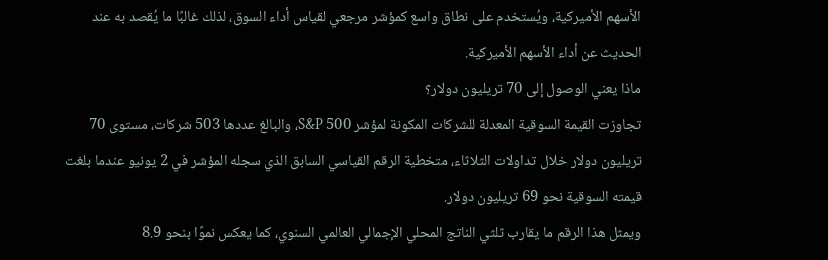الأسهم الأميركية، ويُستخدم على نطاق واسع كمؤشر مرجعي لقياس أداء السوق، لذلك غالبًا ما يُقصد به عند الحديث عن أداء الأسهم الأميركية.
ماذا يعني الوصول إلى 70 تريليون دولار؟
تجاوزت القيمة السوقية المعدلة للشركات المكونة لمؤشر S&P 500، والبالغ عددها 503 شركات، مستوى 70 تريليون دولار خلال تداولات الثلاثاء، متخطية الرقم القياسي السابق الذي سجله المؤشر في 2 يونيو عندما بلغت قيمته السوقية نحو 69 تريليون دولار.
ويمثل هذا الرقم ما يقارب ثلثي الناتج المحلي الإجمالي العالمي السنوي، كما يعكس نموًا بنحو 8.9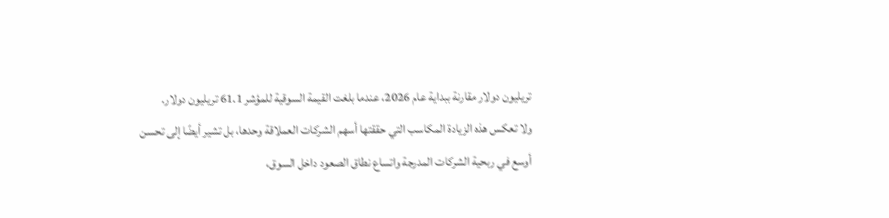تريليون دولار مقارنة ببداية عام 2026، عندما بلغت القيمة السوقية للمؤشر 61.1 تريليون دولار.
ولا تعكس هذه الزيادة المكاسب التي حققتها أسهم الشركات العملاقة وحدها، بل تشير أيضًا إلى تحسن أوسع في ربحية الشركات المدرجة واتساع نطاق الصعود داخل السوق،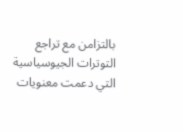بالتزامن مع تراجع التوترات الجيوسياسية التي دعمت معنويات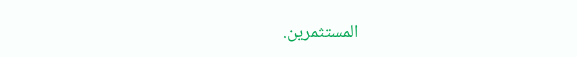المستثمرين.